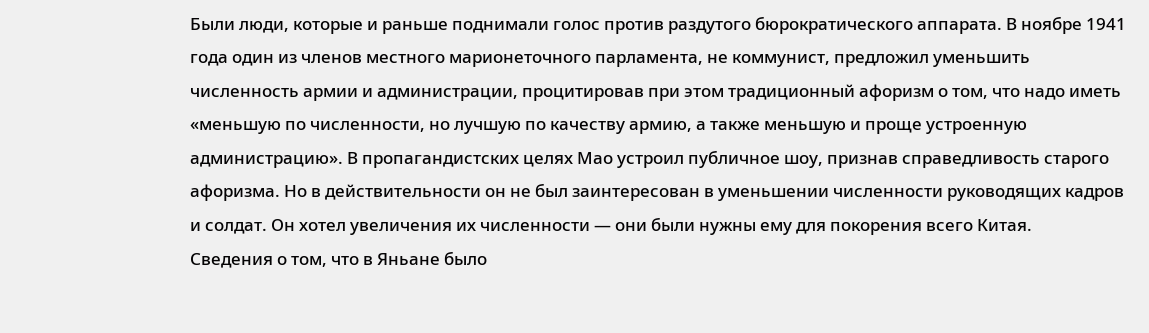Были люди, которые и раньше поднимали голос против раздутого бюрократического аппарата. В ноябре 1941 года один из членов местного марионеточного парламента, не коммунист, предложил уменьшить численность армии и администрации, процитировав при этом традиционный афоризм о том, что надо иметь «меньшую по численности, но лучшую по качеству армию, а также меньшую и проще устроенную администрацию». В пропагандистских целях Мао устроил публичное шоу, признав справедливость старого афоризма. Но в действительности он не был заинтересован в уменьшении численности руководящих кадров и солдат. Он хотел увеличения их численности — они были нужны ему для покорения всего Китая.
Сведения о том, что в Яньане было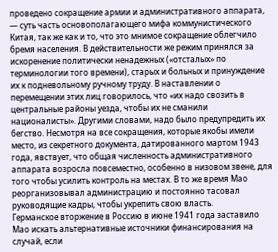проведено сокращение армии и административного аппарата, — суть часть основополагающего мифа коммунистического Китая, так же как и то, что это мнимое сокращение облегчило бремя населения. В действительности же режим принялся за искоренение политически ненадежных («отсталых» по терминологии того времени), старых и больных и принуждение их к подневольному ручному труду. В наставлении о перемещении этих лиц говорилось, что «их надо свозить в центральные районы уезда, чтобы их не сманили националисты». Другими словами, надо было предупредить их бегство. Несмотря на все сокращения, которые якобы имели место, из секретного документа, датированного мартом 1943 года, явствует, что общая численность административного аппарата возросла повсеместно, особенно в низовом звене, для того чтобы усилить контроль на местах. В то же время Мао реорганизовывал администрацию и постоянно тасовал руководящие кадры, чтобы укрепить свою власть.
Германское вторжение в Россию в июне 1941 года заставило Мао искать альтернативные источники финансирования на случай, если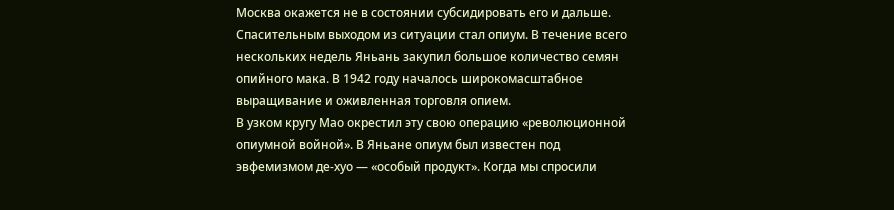Москва окажется не в состоянии субсидировать его и дальше. Спасительным выходом из ситуации стал опиум. В течение всего нескольких недель Яньань закупил большое количество семян опийного мака. В 1942 году началось широкомасштабное выращивание и оживленная торговля опием.
В узком кругу Мао окрестил эту свою операцию «революционной опиумной войной». В Яньане опиум был известен под эвфемизмом де-хуо — «особый продукт». Когда мы спросили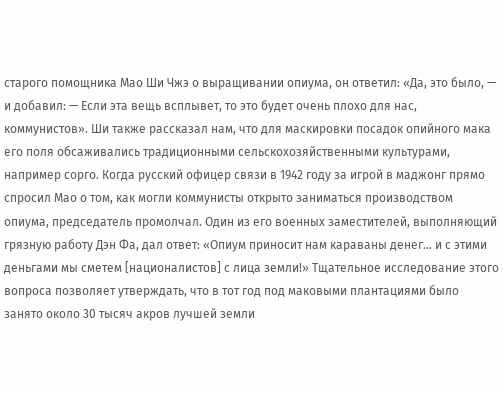старого помощника Мао Ши Чжэ о выращивании опиума, он ответил: «Да, это было, — и добавил: — Если эта вещь всплывет, то это будет очень плохо для нас, коммунистов». Ши также рассказал нам, что для маскировки посадок опийного мака его поля обсаживались традиционными сельскохозяйственными культурами, например сорго. Когда русский офицер связи в 1942 году за игрой в маджонг прямо спросил Мао о том, как могли коммунисты открыто заниматься производством опиума, председатель промолчал. Один из его военных заместителей, выполняющий грязную работу Дэн Фа, дал ответ: «Опиум приносит нам караваны денег… и с этими деньгами мы сметем [националистов] с лица земли!» Тщательное исследование этого вопроса позволяет утверждать, что в тот год под маковыми плантациями было занято около 30 тысяч акров лучшей земли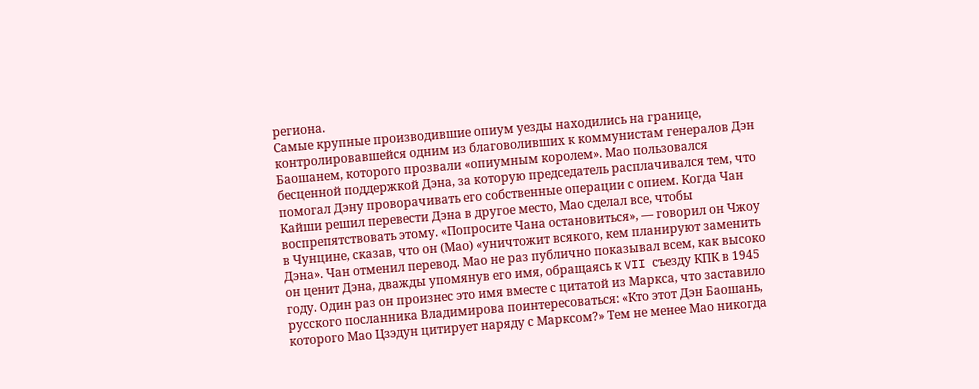региона.
Самые крупные производившие опиум уезды находились на границе, контролировавшейся одним из благоволивших к коммунистам генералов Дэн Баошанем, которого прозвали «опиумным королем». Мао пользовался бесценной поддержкой Дэна, за которую председатель расплачивался тем, что помогал Дэну проворачивать его собственные операции с опием. Когда Чан Кайши решил перевести Дэна в другое место, Мао сделал все, чтобы воспрепятствовать этому. «Попросите Чана остановиться», — говорил он Чжоу в Чунцине, сказав, что он (Мао) «уничтожит всякого, кем планируют заменить Дэна». Чан отменил перевод. Мао не раз публично показывал всем, как высоко он ценит Дэна, дважды упомянув его имя, обращаясь к VII съезду КПК в 1945 году. Один раз он произнес это имя вместе с цитатой из Маркса, что заставило русского посланника Владимирова поинтересоваться: «Кто этот Дэн Баошань, которого Мао Цзэдун цитирует наряду с Марксом?» Тем не менее Мао никогда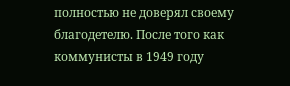полностью не доверял своему благодетелю. После того как коммунисты в 1949 году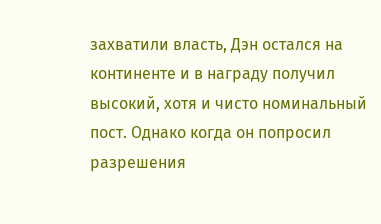захватили власть, Дэн остался на континенте и в награду получил высокий, хотя и чисто номинальный пост. Однако когда он попросил разрешения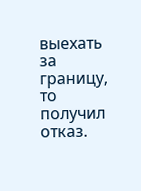выехать за границу, то получил отказ.